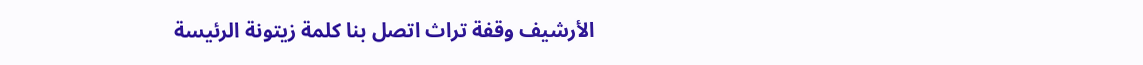الأرشيف وقفة تراث اتصل بنا كلمة زيتونة الرئيسة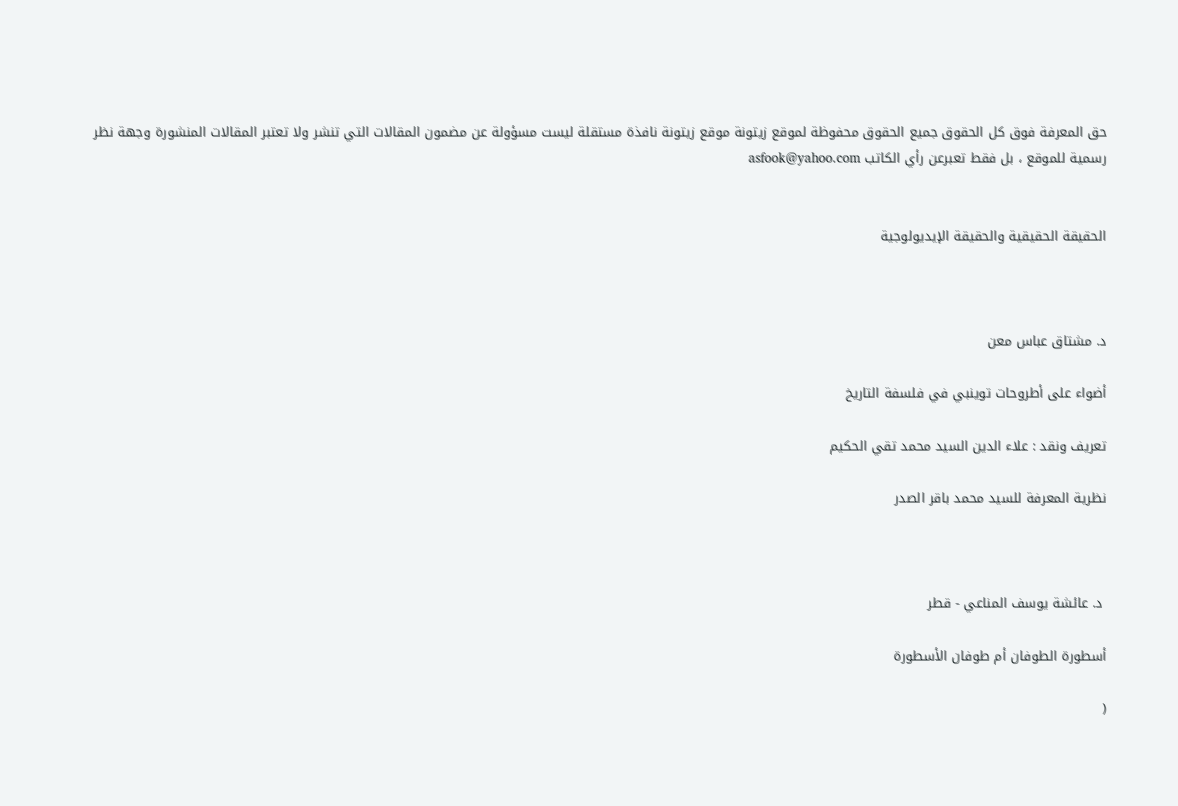حق المعرفة فوق كل الحقوق جميع الحقوق محفوظة لموقع زيتونة موقع زيتونة نافذة مستقلة ليست مسؤولة عن مضمون المقالات التي تنشر ولا تعتبر المقالات المنشورة وجهة نظر رسمية للموقع ، بل فقط تعبرعن رأي الكاتب asfook@yahoo.com


الحقيقة الحقيقية والحقيقة الإيديولوجية



د. مشتاق عباس معن

أضواء على أطروحات توينبي في فلسفة التاريخ

تعريف ونقد : علاء الدين السيد محمد تقي الحكيم

نظرية المعرفة للسيد محمد باقر الصدر



 د. عائشة يوسف المناعي - قطر

أسطورة الطوفان أم طوفان الأسطورة

(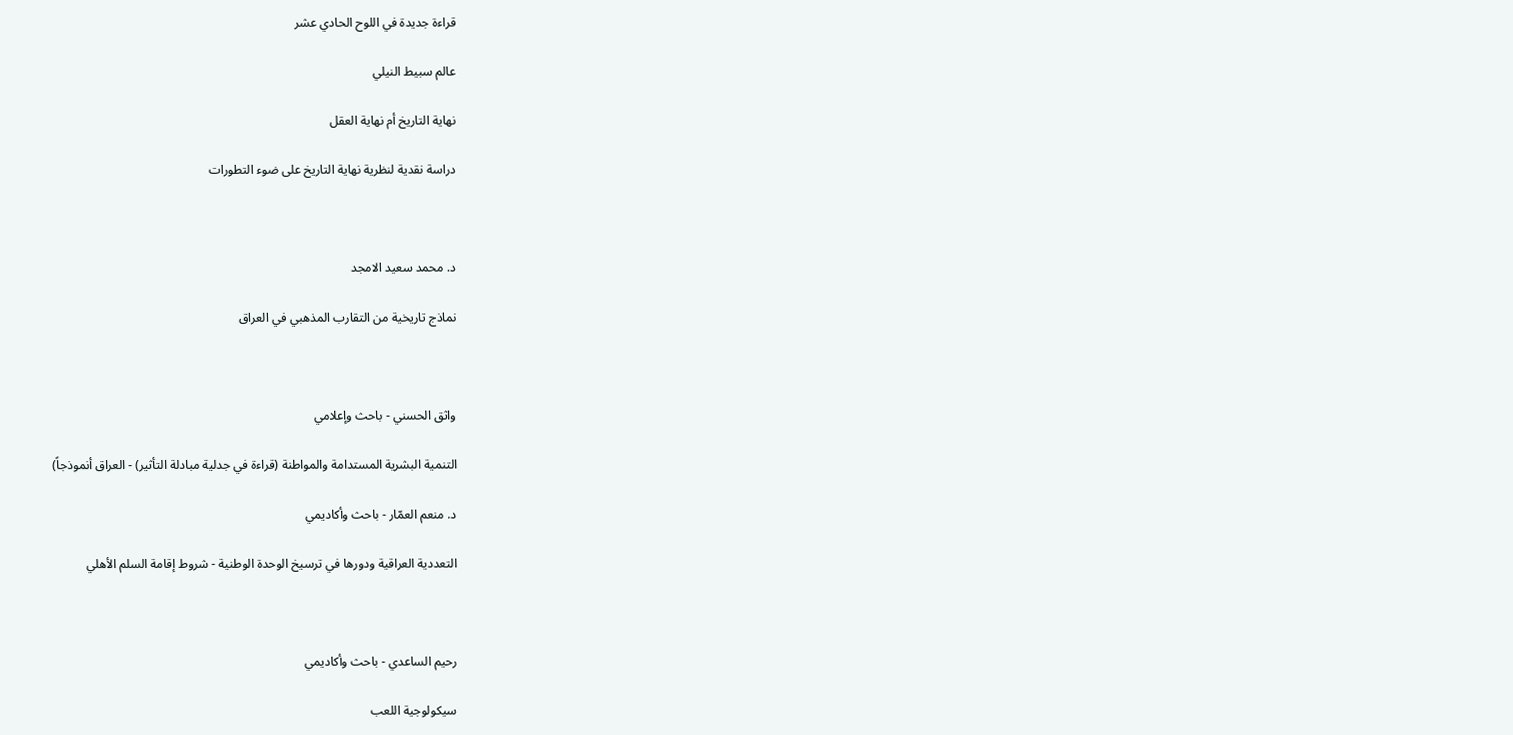قراءة جديدة في اللوح الحادي عشر

عالم سبيط النيلي

نهاية التاريخ أم نهاية العقل

دراسة نقدية لنظرية نهاية التاريخ على ضوء التطورات



د. محمد سعيد الامجد

نماذج تاريخية من التقارب المذهبي في العراق



واثق الحسني - باحث وإعلامي

التنمية البشرية المستدامة والمواطنة (قراءة في جدلية مبادلة التأثير) - العراق أنموذجاً)

د. منعم العمّار - باحث وأكاديمي

التعددية العراقية ودورها في ترسيخ الوحدة الوطنية - شروط إقامة السلم الأهلي



رحيم الساعدي - باحث وأكاديمي

سيكولوجية اللعب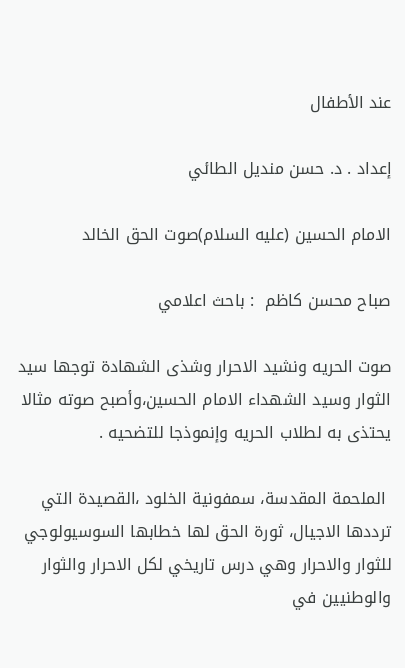عند الأطفال

إعداد . د. حسن منديل الطائي

الامام الحسين (عليه السلام)صوت الحق الخالد

صباح محسن كاظم  : باحث اعلامي

صوت الحريه ونشيد الاحرار وشذى الشهادة توجها سيد الثوار وسيد الشهداء الامام الحسين،وأصبح صوته مثالا يحتذى به لطلاب الحريه وإنموذجا للتضحيه .

 الملحمة المقدسة، سمفونية الخلود ،القصيدة التي ترددها الاجيال، ثورة الحق لها خطابها السوسيولوجي للثوار والاحرار وهي درس تاريخي لكل الاحرار والثوار والوطنيين في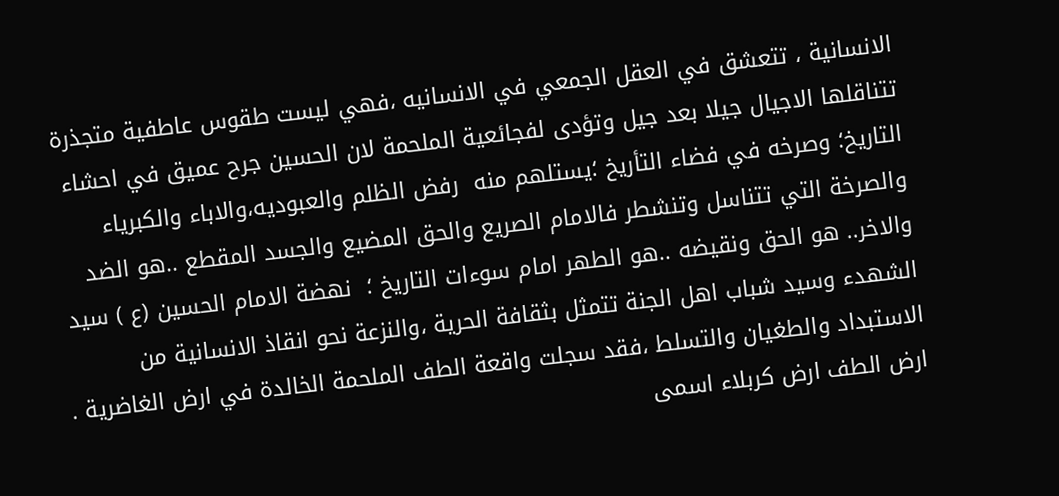الانسانية ، تتعشق في العقل الجمعي في الانسانيه ،فهي ليست طقوس عاطفية متجذرة  تتناقلها الاجيال جيلا بعد جيل وتؤدى لفجائعية الملحمة لان الحسين جرح عميق في احشاء التاريخ؛ وصرخه في فضاء التأريخ ؛يستلهم منه  رفض الظلم والعبوديه،والاباء والكبرياء والصرخة التي تتناسل وتنشطر فالامام الصريع والحق المضيع والجسد المقطع ..هو الضد والاخر.. هو الحق ونقيضه ..هو الطهر امام سوءات التاريخ ؛  نهضة الامام الحسين (ع ) سيد الشهدء وسيد شباب اهل الجنة تتمثل بثقافة الحرية ،والنزعة نحو انقاذ الانسانية من الاستبداد والطغيان والتسلط ،فقد سجلت واقعة الطف الملحمة الخالدة في ارض الغاضرية . ارض الطف ارض كربلاء اسمى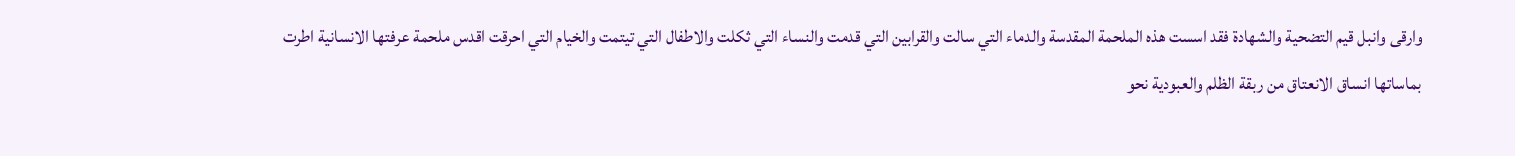وارقى وانبل قيم التضحية والشهادة فقد اسست هذه الملحمة المقدسة والدماء التي سالت والقرابين التي قدمت والنساء التي ثكلت والاطفال التي تيتمت والخيام التي احرقت اقدس ملحمة عرفتها الانسانية اطرت بماساتها انساق الانعتاق من ربقة الظلم والعبودية نحو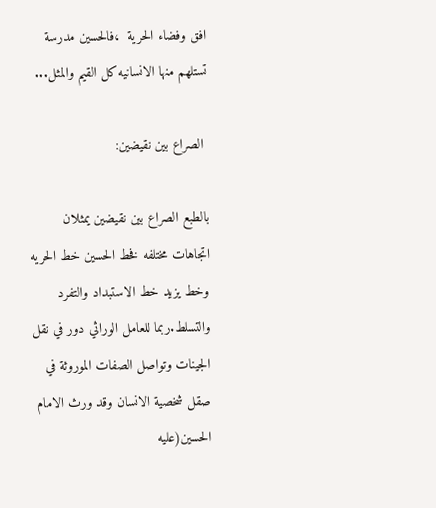افق وفضاء الحرية  ،فالحسين مدرسة تستلهم منها الانسانيه كل القيم والمثل...

 الصراع بين نقيضين:

بالطبع الصراع بين نقيضين يمثلان اتجاهات مختلفه فخط الحسين خط الحريه وخط يزيد خط الاستبداد والتفرد والتسلط.ربما للعامل الوراثي دور في نقل الجينات وتواصل الصفات الموروثة في صقل شخصية الانسان وقد ورث الامام الحسين(عليه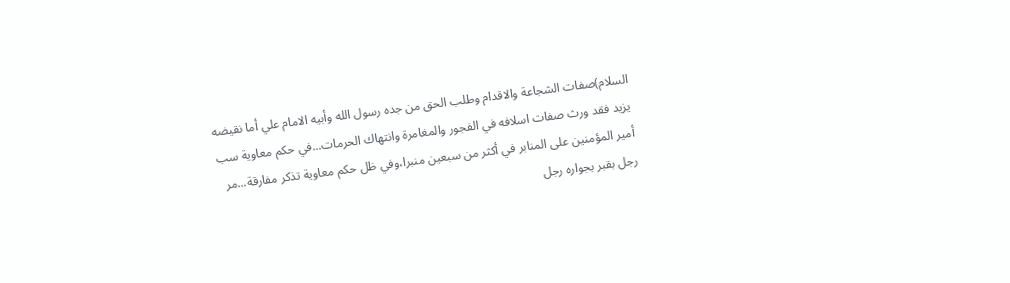السلام)صفات الشجاعة والاقدام وطلب الحق من جده رسول الله وأبيه الامام علي أما نقيضه يزيد فقد ورث صفات اسلافه في الفجور والمغامرة وانتهاك الحرمات...في حكم معاوية سب أمير المؤمنين على المنابر في أكثر من سبعين منبرا،وفي ظل حكم معاوية تذكر مفارقة...مر رجل بقبر بجواره رجل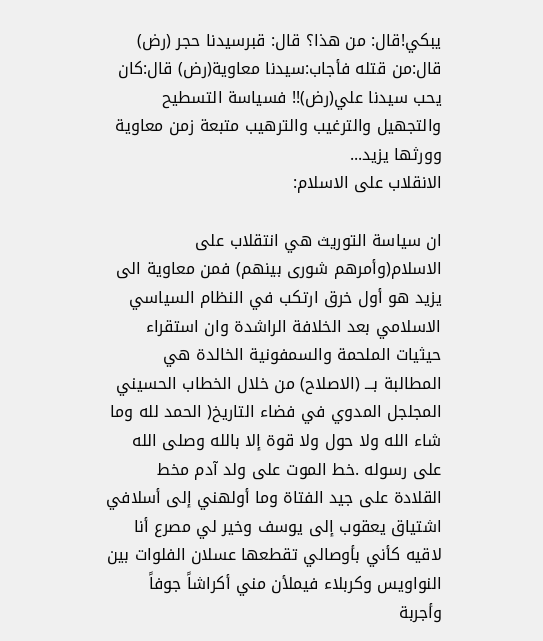يبكي!قال: من هذا؟ قال: قبرسيدنا حجر (رض) قال:من قتله فأجاب:سيدنا معاوية(رض) قال:كان يحب سيدنا علي(رض)!! فسياسة التسطيح والتجهيل والترغيب والترهيب متبعة زمن معاوية وورثها يزيد...
الانقلاب على الاسلام:

ان سياسة التوريث هي انتقلاب على الاسلام(وأمرهم شورى بينهم) فمن معاوية الى يزيد هو أول خرق ارتكب في النظام السياسي الاسلامي بعد الخلافة الراشدة وان استقراء حيثيات الملحمة والسمفونية الخالدة هي المطالبة بـــ (الاصلاح) من خلال الخطاب الحسيني المجلجل المدوي في فضاء التاريخ( الحمد لله وما شاء الله ولا حول ولا قوة إلا بالله وصلى الله على رسوله .خط الموت على ولد آدم مخط القلادة على جيد الفتاة وما أولهني إلى أسلافي اشتياق يعقوب إلى يوسف وخير لي مصرع أنا لاقيه كأني بأوصالي تقطعها عسلان الفلوات بين النواويس وكربلاء فيملأن مني أكراشاً جوفاً وأجربة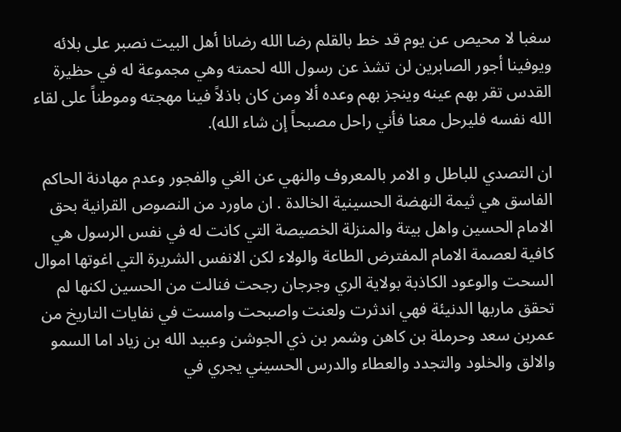سغبا لا محيص عن يوم قد خط بالقلم رضا الله رضانا أهل البيت نصبر على بلائه ويوفينا أجور الصابرين لن تشذ عن رسول الله لحمته وهي مجموعة له في حظيرة القدس تقر بهم عينه وينجز بهم وعده ألا ومن كان باذلاً فينا مهجته وموطناً على لقاء الله نفسه فليرحل معنا فأني راحل مصبحاً إن شاء الله).

ان التصدي للباطل و الامر بالمعروف والنهي عن الغي والفجور وعدم مهادنة الحاكم الفاسق هي ثيمة النهضة الحسينية الخالدة . ان ماورد من النصوص القرانية بحق الامام الحسين واهل بيتة والمنزلة الخصيصة التي كانت له في نفس الرسول هي كافية لعصمة الامام المفترض الطاعة والولاء لكن الانفس الشريرة التي اغوتها اموال السحت والوعود الكاذبة بولاية الري وجرجان رجحت فنالت من الحسين لكنها لم تحقق ماربها الدنيئة فهي اندثرت ولعنت واصبحت وامست في نفايات التاريخ من عمربن سعد وحرملة بن كاهن وشمر بن ذي الجوشن وعبيد الله بن زياد اما السمو والالق والخلود والتجدد والعطاء والدرس الحسيني يجري في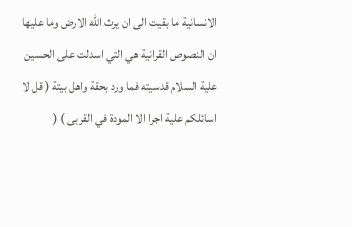الانسانية ما بقيت الى ان يرث الله الارض وما عليها ان النصوص القرانية هي التي اسدلت على الحسين علية السلام قدسيته فما ورد بحقة واهل بيتة ( قل لا اسائلكم علية اجرا الا المودة في القربى ) (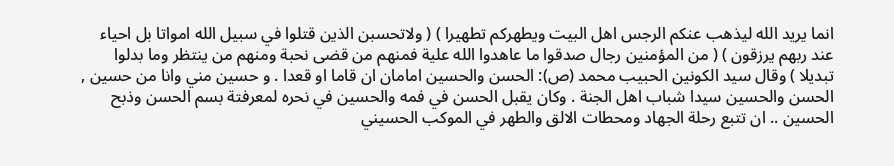انما يريد الله ليذهب عنكم الرجس اهل البيت ويطهركم تطهيرا ) ( ولاتحسبن الذين قتلوا في سبيل الله امواتا بل احياء عند ربهم يرزقون ) ( من المؤمنين رجال صدقوا ما عاهدوا الله علية فمنهم من قضى نحبة ومنهم من ينتظر وما بدلوا تبديلا ) وقال سيد الكونين الحبيب محمد (ص): الحسن والحسين امامان ان قاما او قعدا . و حسين مني وانا من حسين , الحسن والحسين سيدا شباب اهل الجنة . وكان يقبل الحسن في فمه والحسين في نحره لمعرفتة بسم الحسن وذبح الحسين .. ان تتبع رحلة الجهاد ومحطات الالق والطهر في الموكب الحسيني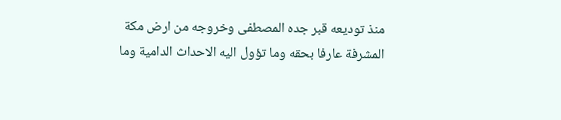منذ توديعه قبر جده المصطفى وخروجه من ارض مكة المشرفة عارفا بحقه وما تؤول اليه الاحداث الدامية وما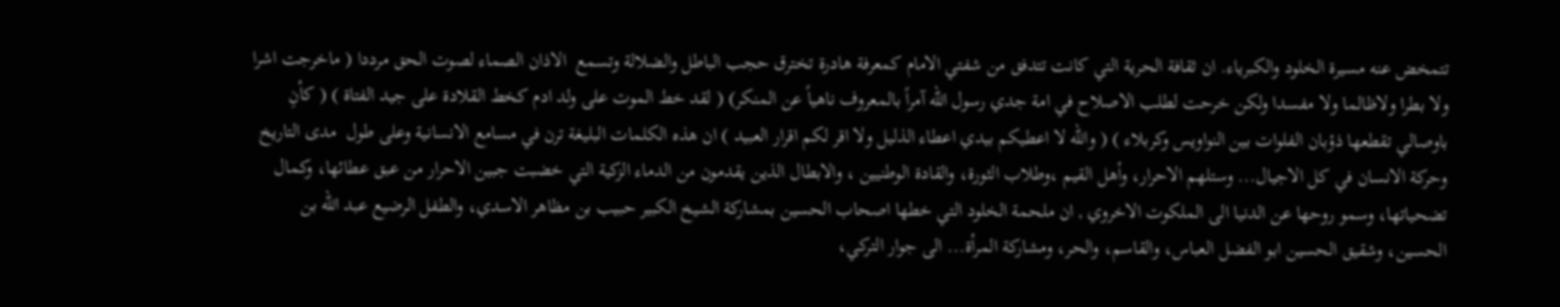تتمخض عنه مسيرة الخلود والكبرياء. ان ثقافة الحرية التي كانت تتدفق من شفتي الامام كمعرفة هادرة تخترق حجب الباطل والضلالة وتسمع  الاذان الصماء لصوت الحق مرددا ( ماخرجت اشرا ولا بطرا ولاظالما ولا مفسدا ولكن خرحت لطلب الاصلاح في امة جدي رسول الله آمراً بالمعروف ناهياً عن المنكر) ( لقد خط الموت على ولد ادم كخط القلادة على جيد الفتاة ) ( كأنِ باوصالي تقطعها ذؤبان الفلوات بين النواويس وكربلاء ) ( والله لا اعطيكم بيدي اعطاء الذليل ولا اقر لكم اقرار العبيد ) ان هذه الكلمات البليغة ترن في مسامع الانسانية وعلى طول  مدى التاريخ وحركة الانسان في كل الاجيال... وستلهم الاحرار، وأهل القيم ،وطلاب الثورة، والقادة الوطنيين ، والابطال الذين يقدمون من الدماء الزكية التي خضبت جبين الاحرار من عبق عطائها، وكمال تضحياتها، وسمو روحها عن الدنيا الى الملكوت الاخروي , ان ملحمة الخلود التي خطها اصحاب الحسين بمشاركة الشيخ الكبير حبيب بن مظاهر الاسدي، والطفل الرضيع عبد الله بن الحسين، وشقيق الحسين ابو الفضل العباس، والقاسم، والحر، ومشاركة المرأة... الى جوار التركي،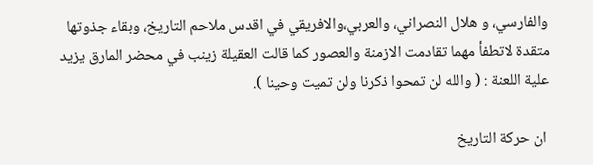والفارسي، و هلال النصراني، والعربي،والافريقي في اقدس ملاحم التاريخ، وبقاء جذوتها متقدة لاتطفأ مهما تقادمت الازمنة والعصور كما قالت العقيلة زينب في محضر المارق يزيد علية اللعنة : ( والله لن تمحوا ذكرنا ولن تميت وحينا ).

 ان حركة التاريخ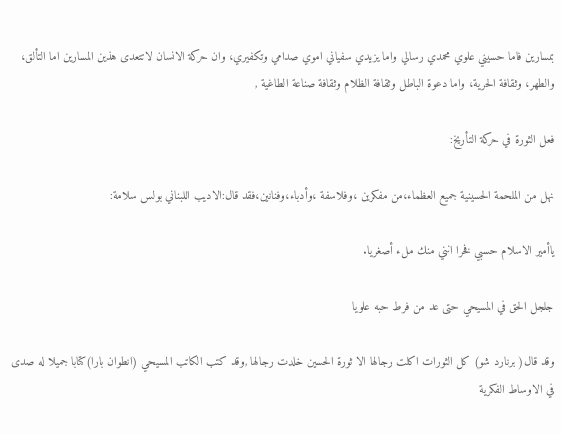بمسارين فاما حسيني علوي محمدي رسالي واما يزيدي سفياني اموي صدامي وتكفيري، وان حركة الانسان لاتتعدى هذين المسارين اما التألق، والطهر، وثقافة الحرية، واما دعوة الباطل وثقافة الظلام وثقافة صناعة الطاغية ,

فعل الثورة في حركة التأريخ:

نهل من الملحمة الحسينية جميع العظماء،من مفكرين ،وفلاسفة ،وأدباء،وفنانين،فقد قال:الاديب اللبناني بولس سلامة:

ياأمير الاسلام حسبي فخرا انني منك ملء أصغريا.

جلجل الحق في المسيحي حتى عد من فرط حبه علويا

وقد قال( برنارد شو) كل الثورات اكلت رجالها الا ثورة الحسين خلدت رجالها ,وقد كتب الكاتب المسيحي (انطوان بارا)كتابا جميلا له صدى في الاوساط الفكرية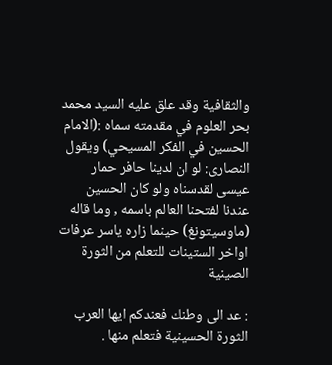والثقافية وقد علق عليه السيد محمد بحر العلوم في مقدمته سماه :(الامام الحسين في الفكر المسيحي) ويقول النصارى: لو ان لدينا حافر حمار عيسى لقدسناه ولو كان الحسين عندنا لفتحنا العالم باسمه , وما قاله (ماوسيتونغ) حينما زاره ياسر عرفات اواخر الستينات للتعلم من الثورة الصينية

: عد الى وطنك فعندكم ايها العرب الثورة الحسينية فتعلم منها .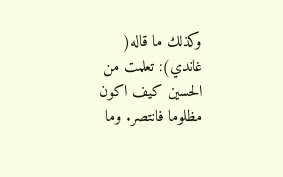وكذلك ما قاله( غاندي): تعلمت من الحسين كيف اكون مظلوما فانتصر. وما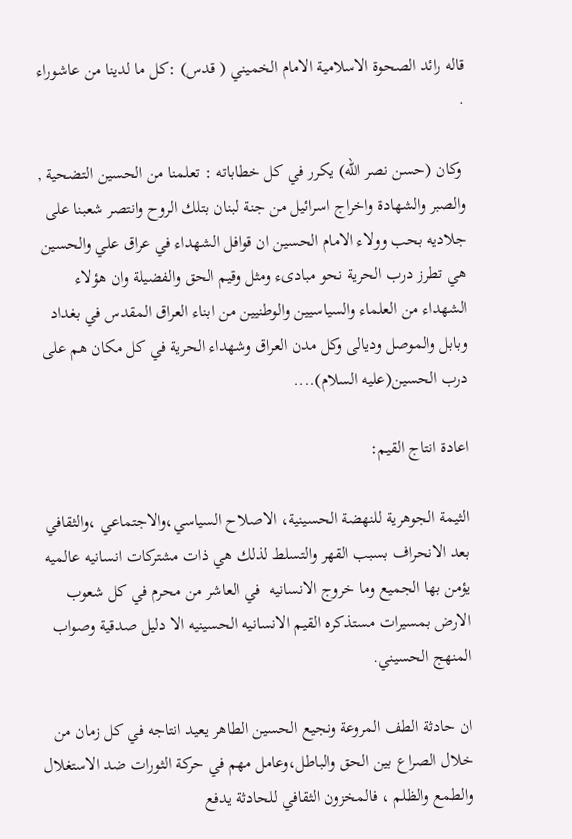قاله رائد الصحوة الاسلامية الامام الخميني ( قدس) :كل ما لدينا من عاشوراء .

 وكان (حسن نصر الله) يكرر في كل خطاباته : تعلمنا من الحسين التضحية , والصبر والشهادة واخراج اسرائيل من جنة لبنان بتلك الروح وانتصر شعبنا على جلاديه بحب وولاء الامام الحسين ان قوافل الشهداء في عراق علي والحسين هي تطرز درب الحرية نحو مبادىء ومثل وقيم الحق والفضيلة وان هؤلاء الشهداء من العلماء والسياسيين والوطنيين من ابناء العراق المقدس في بغداد وبابل والموصل وديالى وكل مدن العراق وشهداء الحرية في كل مكان هم على درب الحسين(عليه السلام)....

اعادة انتاج القيم:

الثيمة الجوهرية للنهضة الحسينية، الاصلاح السياسي،والاجتماعي ،والثقافي بعد الانحراف بسبب القهر والتسلط لذلك هي ذات مشتركات انسانيه عالميه يؤمن بها الجميع وما خروج الانسانيه  في العاشر من محرم في كل شعوب الارض بمسيرات مستذكره القيم الانسانيه الحسينيه الا دليل صدقية وصواب المنهج الحسيني.

ان حادثة الطف المروعة ونجيع الحسين الطاهر يعيد انتاجه في كل زمان من خلال الصراع بين الحق والباطل،وعامل مهم في حركة الثورات ضد الاستغلال والطمع والظلم ، فالمخزون الثقافي للحادثة يدفع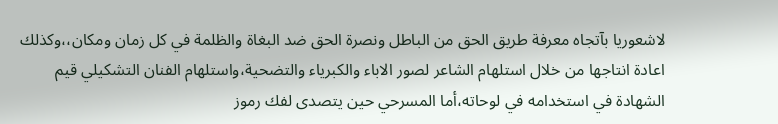لاشعوريا بآتجاه معرفة طريق الحق من الباطل ونصرة الحق ضد البغاة والظلمة في كل زمان ومكان،،وكذلك اعادة انتاجها من خلال استلهام الشاعر لصور الاباء والكبرياء والتضحية،واستلهام الفنان التشكيلي قيم الشهادة في استخدامه في لوحاته،أما المسرحي حين يتصدى لفك رموز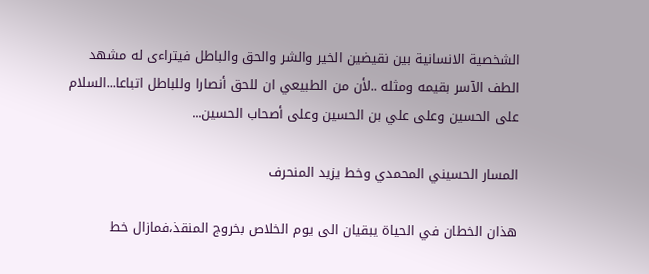الشخصية الانسانية بين نقيضين الخير والشر والحق والباطل فيتراءى له مشهد الطف الآسر بقيمه ومثله ..لأن من الطبيعي ان للحق أنصارا وللباطل اتباعا...السلام على الحسين وعلى علي بن الحسين وعلى أصحاب الحسين...

المسار الحسيني المحمدي وخط يزيد المنحرف

هذان الخطان في الحياة يبقيان الى يوم الخلاص بخروج المنقذ،فمازال خط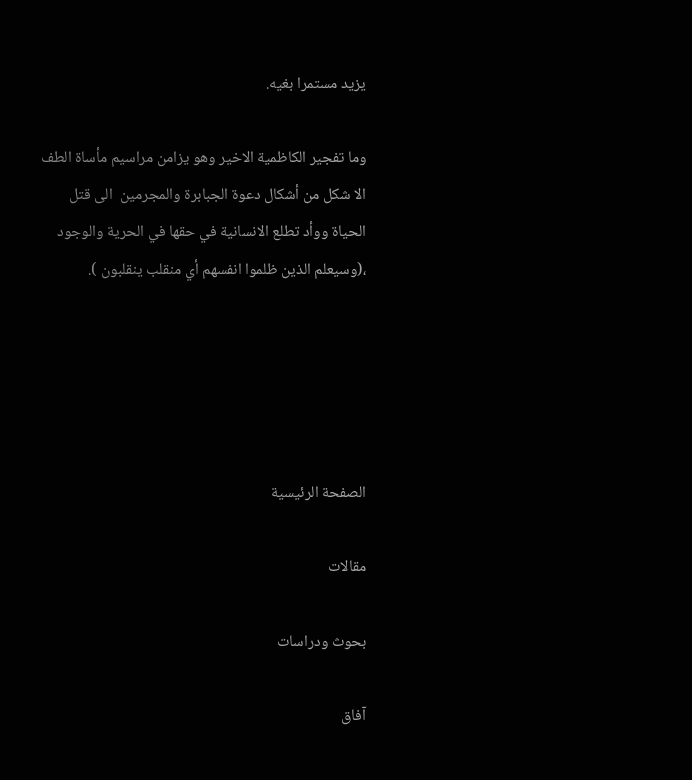يزيد مستمرا بغيه.

وما تفجير الكاظمية الاخير وهو يزامن مراسيم مأساة الطف الا شكل من أشكال دعوة الجبابرة والمجرمين  الى قتل الحياة ووأد تطلع الانسانية في حقها في الحرية والوجود  ،(وسيعلم الذين ظلموا انفسهم أي منقلب ينقلبون ).





الصفحة الرئيسية

مقالات

بحوث ودراسات

آفاق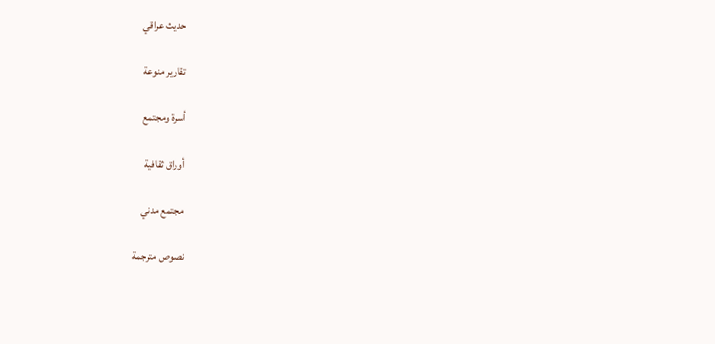حديث عراقي

تقارير منوعة

أسرة ومجتمع

أوراق ثقافية

مجتمع مدني

نصوص مترجمة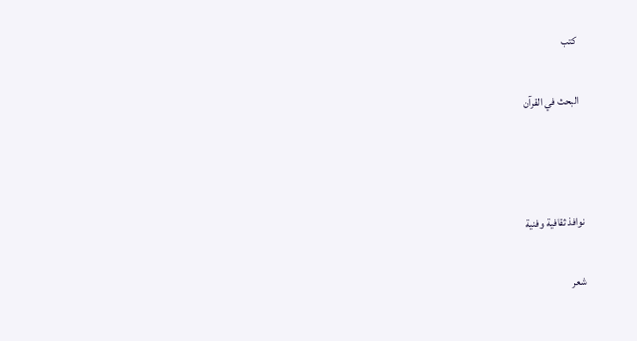كتب

البحث في القرآن



نوافذ ثقافية وفنية

شعر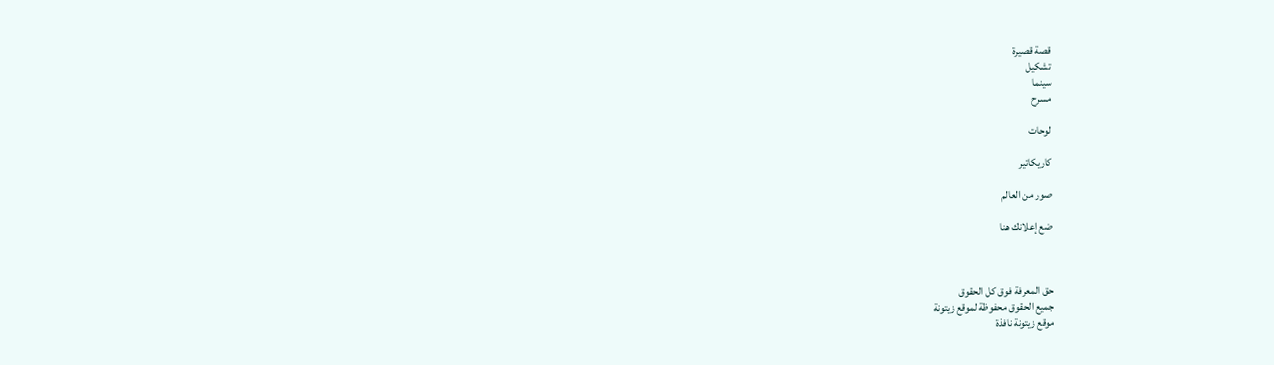قصة قصيرة
تشكيل
سينما
مسرح

لوحات

كاريكاتير

صور من العالم

ضع إعلانك هنا



حق المعرفة فوق كل الحقوق
جميع الحقوق محفوظة لموقع زيتونة
موقع زيتونة نافذة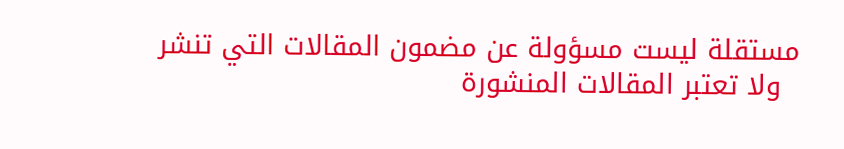مستقلة ليست مسؤولة عن مضمون المقالات التي تنشر
  ولا تعتبر المقالات المنشورة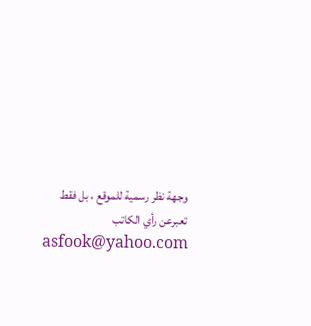وجهة نظر رسمية للموقع ، بل فقط  تعبرعن رأي الكاتب
asfook@yahoo.com